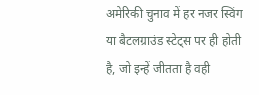अमेरिकी चुनाव में हर नजर स्विंग या बैटलग्राउंड स्टेट्स पर ही होती है, जो इन्हें जीतता है वही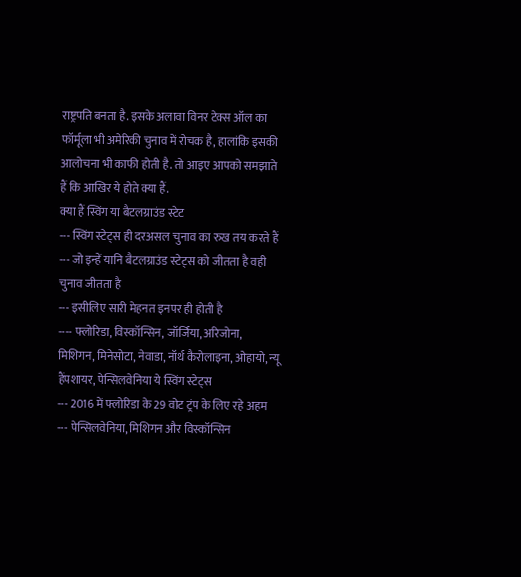राष्ट्रपति बनता है. इसके अलावा विनर टेक्स ऑल का फॉर्मूला भी अमेरिकी चुनाव में रोचक है, हालांकि इसकी आलोचना भी काफी होती है. तो आइए आपको समझाते हैं कि आखिर ये होते क्या हैं.
क्या हैं स्विंग या बैटलग्राउंड स्टेट
--- स्विंग स्टेट्स ही दरअसल चुनाव का रुख तय करते हैं
--- जो इन्हें यानि बैटलग्राउंड स्टेट्स को जीतता है वही चुनाव जीतता है
--- इसीलिए सारी मेहनत इनपर ही होती है
---- फ्लोरिडा, विस्कॉन्सिन, जॉर्जिया, अरिजोना, मिशिगन, मिनेसोटा, नेवाडा, नॉर्थ कैरोलाइना, ओहायो, न्यू हैंपशायर, पेन्सिलवेनिया ये स्विंग स्टेट्स
--- 2016 में फ्लोरिडा के 29 वोट ट्रंप के लिए रहे अहम
--- पेन्सिलवेनिया, मिशिगन और विस्कॉन्सिन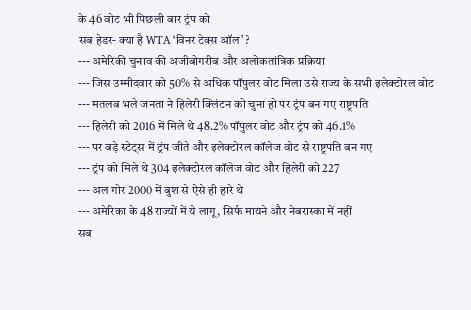के 46 वोट भी पिछली बार ट्रंप को
सब हेडर- क्या है WTA ‘विनर टेक्स ऑल’ ?
--- अमेरिकी चुनाव की अजीबोगरीब और अलोकतांत्रिक प्रक्रिया
--- जिस उम्मीदवार को 50% से अधिक पॉपुलर वोट मिला उसे राज्य के सभी इलेक्टोरल वोट
--- मतलब भले जनता ने हिलेरी क्लिंटन को चुना हो पर ट्रंप बन गए राष्ट्रपति
--- हिलेरी को 2016 में मिले थे 48.2% पॉपुलर वोट और ट्रंप को 46.1%
--- पर बड़े स्टेट्स में ट्रंप जीते और इलेक्टोरल कॉलेज वोट से राष्ट्रपति बन गए
--- ट्रंप को मिले थे 304 इलेक्टोरल कॉलेज वोट और हिलेरी को 227
--- अल गोर 2000 में बुश से ऐसे ही हारे थे
--- अमेरिका के 48 राज्यों में ये लागू, सिर्फ मायने और नेबरास्का में नहीं
सब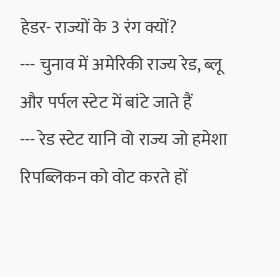हेडर- राज्यों के 3 रंग क्यों?
--- चुनाव में अमेरिकी राज्य रेड, ब्लू और पर्पल स्टेट में बांटे जाते हैं
--- रेड स्टेट यानि वो राज्य जो हमेशा रिपब्लिकन को वोट करते हों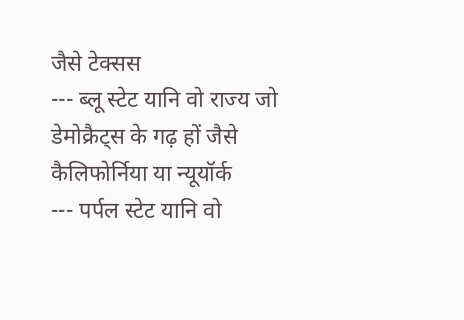जैसे टेक्सस
--- ब्लू स्टेट यानि वो राज्य जो डेमोक्रैट्स के गढ़ हों जैसे कैलिफोर्निया या न्यूयॉर्क
--- पर्पल स्टेट यानि वो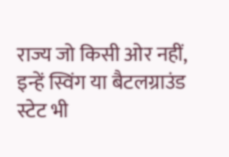राज्य जो किसी ओर नहीं, इन्हें स्विंग या बैटलग्राउंड स्टेट भी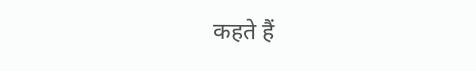कहते हैं